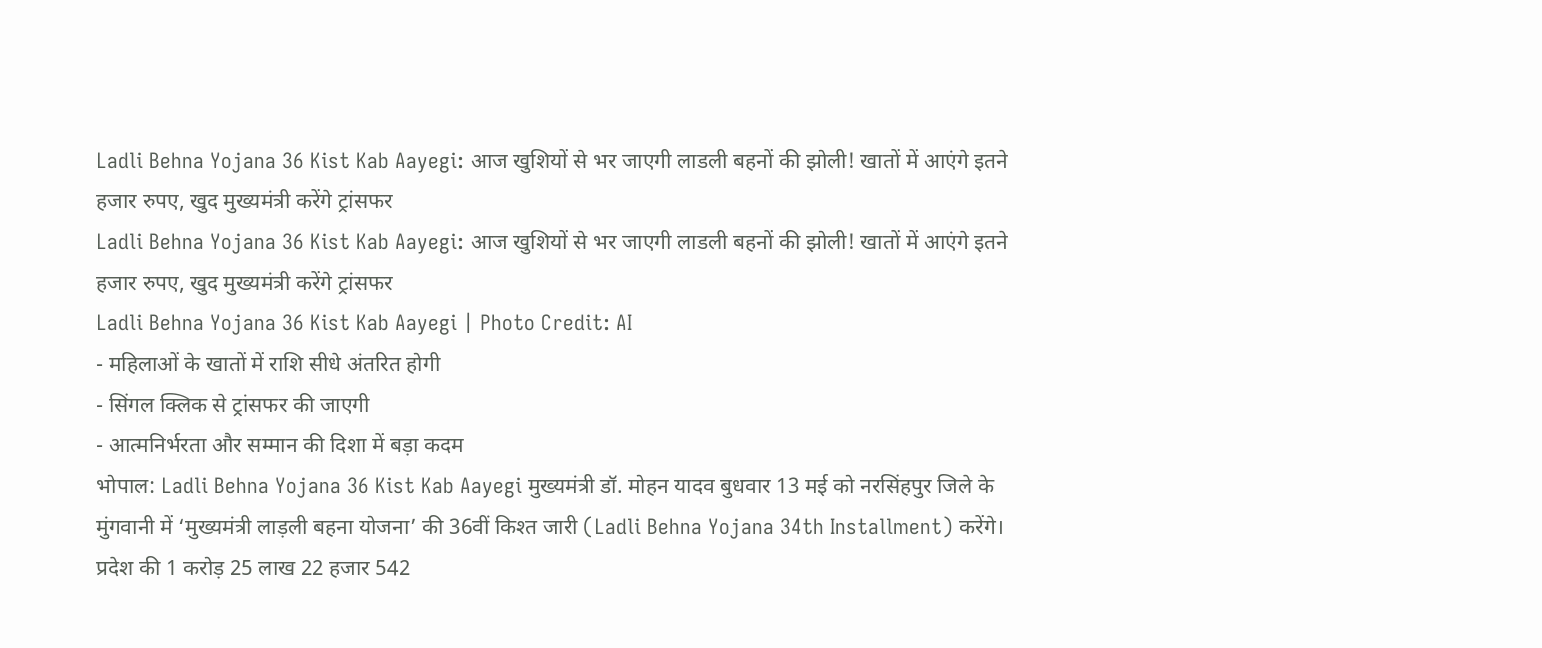Ladli Behna Yojana 36 Kist Kab Aayegi: आज खुशियों से भर जाएगी लाडली बहनों की झोली! खातों में आएंगे इतने हजार रुपए, खुद मुख्यमंत्री करेंगे ट्रांसफर
Ladli Behna Yojana 36 Kist Kab Aayegi: आज खुशियों से भर जाएगी लाडली बहनों की झोली! खातों में आएंगे इतने हजार रुपए, खुद मुख्यमंत्री करेंगे ट्रांसफर
Ladli Behna Yojana 36 Kist Kab Aayegi | Photo Credit: AI
- महिलाओं के खातों में राशि सीधे अंतरित होगी
- सिंगल क्लिक से ट्रांसफर की जाएगी
- आत्मनिर्भरता और सम्मान की दिशा में बड़ा कदम
भोपाल: Ladli Behna Yojana 36 Kist Kab Aayegi मुख्यमंत्री डॉ. मोहन यादव बुधवार 13 मई को नरसिंहपुर जिले के मुंगवानी में ‘मुख्यमंत्री लाड़ली बहना योजना’ की 36वीं किश्त जारी (Ladli Behna Yojana 34th Installment) करेंगे। प्रदेश की 1 करोड़ 25 लाख 22 हजार 542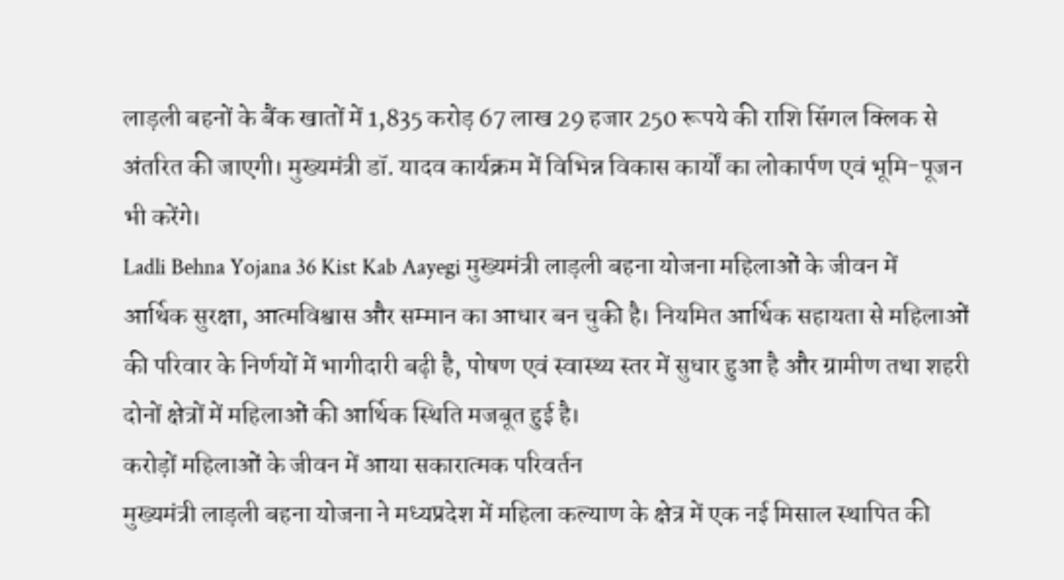लाड़ली बहनों के बैंक खातों में 1,835 करोड़ 67 लाख 29 हजार 250 रूपये की राशि सिंगल क्लिक से अंतरित की जाएगी। मुख्यमंत्री डॉ. यादव कार्यक्रम में विभिन्न विकास कार्यों का लोकार्पण एवं भूमि-पूजन भी करेंगे।
Ladli Behna Yojana 36 Kist Kab Aayegi मुख्यमंत्री लाड़ली बहना योजना महिलाओं के जीवन में आर्थिक सुरक्षा, आत्मविश्वास और सम्मान का आधार बन चुकी है। नियमित आर्थिक सहायता से महिलाओं की परिवार के निर्णयों में भागीदारी बढ़ी है, पोषण एवं स्वास्थ्य स्तर में सुधार हुआ है और ग्रामीण तथा शहरी दोनों क्षेत्रों में महिलाओं की आर्थिक स्थिति मजबूत हुई है।
करोड़ों महिलाओं के जीवन में आया सकारात्मक परिवर्तन
मुख्यमंत्री लाड़ली बहना योजना ने मध्यप्रदेश में महिला कल्याण के क्षेत्र में एक नई मिसाल स्थापित की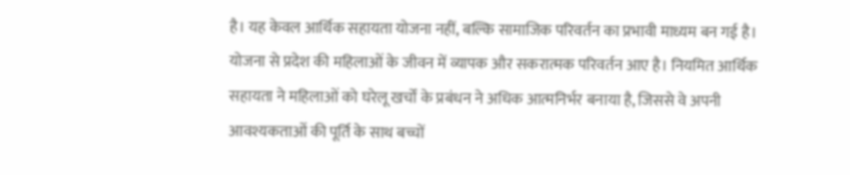है। यह केवल आर्थिक सहायता योजना नहीं, बल्कि सामाजिक परिवर्तन का प्रभावी माध्यम बन गई है। योजना से प्रदेश की महिलाओं के जीवन में व्यापक और सकरात्मक परिवर्तन आए है। नियमित आर्थिक सहायता ने महिलाओं को घरेलू खर्चों के प्रबंधन ने अधिक आत्मनिर्भर बनाया है, जिससे वे अपनी आवश्यकताओं की पूर्ति के साथ बच्चों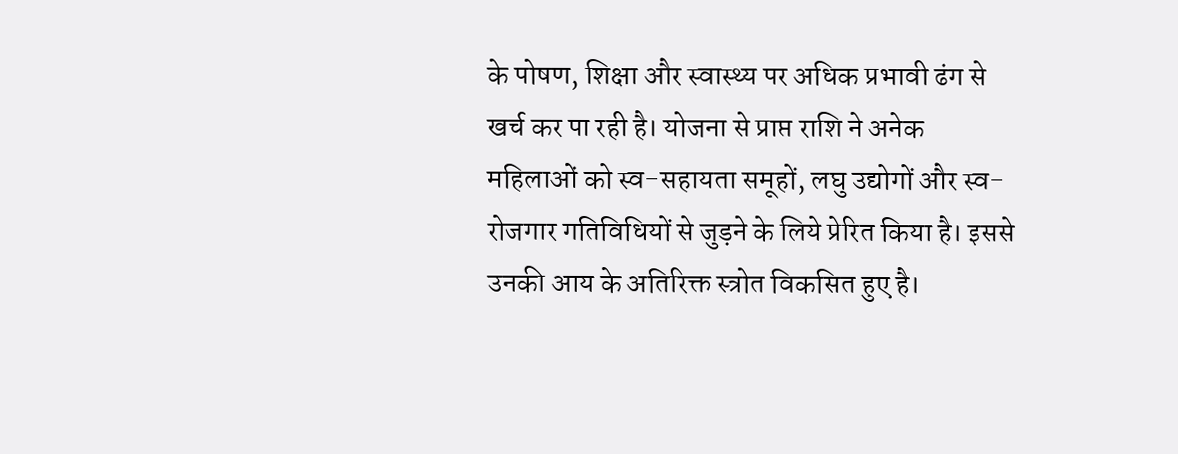के पोषण, शिक्षा और स्वास्थ्य पर अधिक प्रभावी ढंग से खर्च कर पा रही है। योजना से प्राप्त राशि ने अनेक महिलाओं को स्व-सहायता समूहों, लघु उद्योगों और स्व-रोजगार गतिविधियों से जुड़ने के लिये प्रेरित किया है। इससे उनकी आय के अतिरिक्त स्त्रोत विकसित हुए है।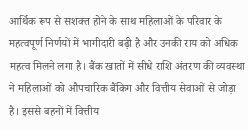आर्थिक रूप से सशक्त होने के साथ महिलाओं के परिवार के महत्वपूर्ण निर्णयों में भागीदारी बढ़ी है और उनकी राय को अधिक महत्व मिलने लगा है। बैंक खातों में सीधे राशि अंतरण की व्यवस्था ने महिलाओं को औपचारिक बैंकिग और वित्तीय सेवाओं से जोड़ा है। इससे बहनों में वित्तीय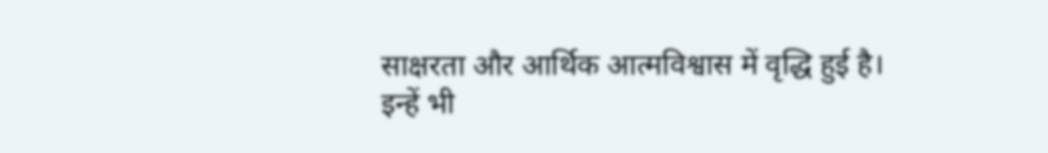साक्षरता और आर्थिक आत्मविश्वास में वृद्धि हुई है।
इन्हें भी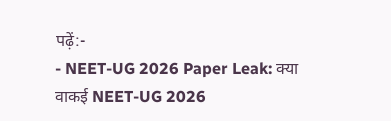पढ़ें:-
- NEET-UG 2026 Paper Leak: क्या वाकई NEET-UG 2026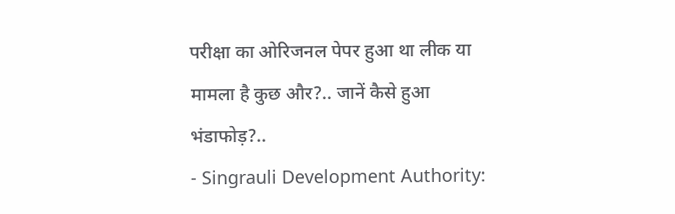परीक्षा का ओरिजनल पेपर हुआ था लीक या मामला है कुछ और?.. जानें कैसे हुआ भंडाफोड़?..
- Singrauli Development Authority: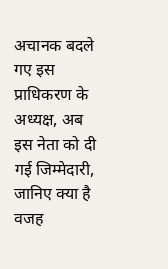अचानक बदले गए इस प्राधिकरण के अध्यक्ष, अब इस नेता को दी गई जिम्मेदारी, जानिए क्या है वजह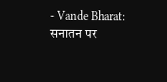- Vande Bharat: सनातन पर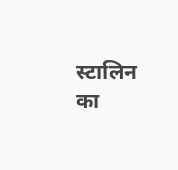स्टालिन का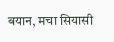बयान, मचा सियासी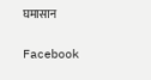घमासान

Facebook